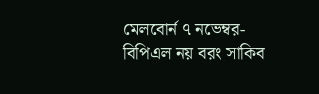মেলবোর্ন ৭ নভেম্বর-বিপিএল নয় বরং সাকিব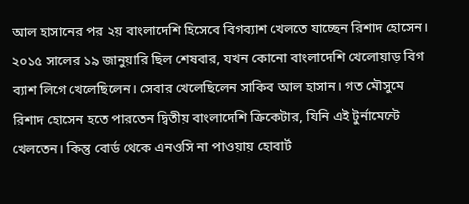আল হাসানের পর ২য় বাংলাদেশি হিসেবে বিগব্যাশ খেলতে যাচ্ছেন রিশাদ হোসেন। ২০১৫ সালের ১৯ জানুয়ারি ছিল শেষবার, যখন কোনো বাংলাদেশি খেলোয়াড় বিগ ব্যাশ লিগে খেলেছিলেন। সেবার খেলেছিলেন সাকিব আল হাসান। গত মৌসুমে রিশাদ হোসেন হতে পারতেন দ্বিতীয় বাংলাদেশি ক্রিকেটার, যিনি এই টুর্নামেন্টে খেলতেন। কিন্তু বোর্ড থেকে এনওসি না পাওয়ায় হোবার্ট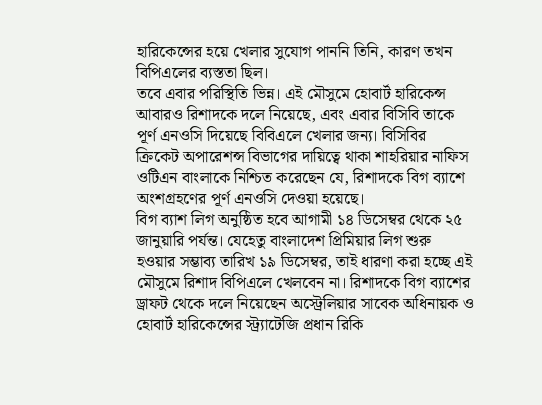হারিকেন্সের হয়ে খেলার সুযোগ পাননি তিনি, কারণ তখন বিপিএলের ব্যস্ততা ছিল।
তবে এবার পরিস্থিতি ভিন্ন। এই মৌসুমে হোবার্ট হারিকেন্স আবারও রিশাদকে দলে নিয়েছে, এবং এবার বিসিবি তাকে পূর্ণ এনওসি দিয়েছে বিবিএলে খেলার জন্য। বিসিবির ক্রিকেট অপারেশন্স বিভাগের দায়িত্বে থাকা শাহরিয়ার নাফিস ওটিএন বাংলাকে নিশ্চিত করেছেন যে, রিশাদকে বিগ ব্যাশে অংশগ্রহণের পূর্ণ এনওসি দেওয়া হয়েছে।
বিগ ব্যাশ লিগ অনুষ্ঠিত হবে আগামী ১৪ ডিসেম্বর থেকে ২৫ জানুয়ারি পর্যন্ত। যেহেতু বাংলাদেশ প্রিমিয়ার লিগ শুরু হওয়ার সম্ভাব্য তারিখ ১৯ ডিসেম্বর, তাই ধারণা করা হচ্ছে এই মৌসুমে রিশাদ বিপিএলে খেলবেন না। রিশাদকে বিগ ব্যাশের ড্রাফট থেকে দলে নিয়েছেন অস্ট্রেলিয়ার সাবেক অধিনায়ক ও হোবার্ট হারিকেন্সের স্ট্র্যাটেজি প্রধান রিকি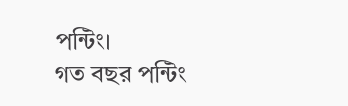পন্টিং।
গত বছর পন্টিং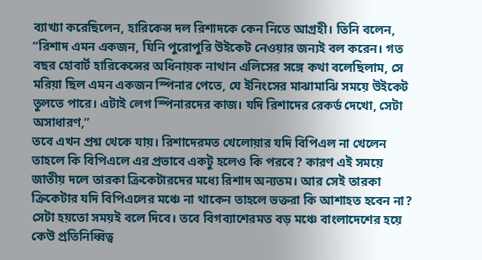ব্যাখ্যা করেছিলেন, হারিকেন্স দল রিশাদকে কেন নিতে আগ্রহী। তিনি বলেন, “রিশাদ এমন একজন, যিনি পুরোপুরি উইকেট নেওয়ার জন্যই বল করেন। গত বছর হোবার্ট হারিকেন্সের অধিনায়ক নাথান এলিসের সঙ্গে কথা বলেছিলাম, সে মরিয়া ছিল এমন একজন স্পিনার পেতে, যে ইনিংসের মাঝামাঝি সময়ে উইকেট তুলতে পারে। এটাই লেগ স্পিনারদের কাজ। যদি রিশাদের রেকর্ড দেখো, সেটা অসাধারণ,”
তবে এখন প্রশ্ন থেকে যায়। রিশাদেরমত খেলোয়ার যদি বিপিএল না খেলেন তাহলে কি বিপিএলে এর প্রভাবে একটু হলেও কি পরবে? কারণ এই সময়ে জাতীয় দলে তারকা ক্রিকেটারদের মধ্যে রিশাদ অন্যতম। আর সেই তারকা ক্রিকেটার যদি বিপিএলের মঞ্চে না থাকেন তাহলে ভক্তরা কি আশাহত হবেন না? সেটা হয়তো সময়ই বলে দিবে। তবে বিগব্যাশেরমত বড় মঞ্চে বাংলাদেশের হয়ে কেউ প্রতিনিধ্বিত্ব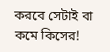করবে সেটাই বা কমে কিসের!